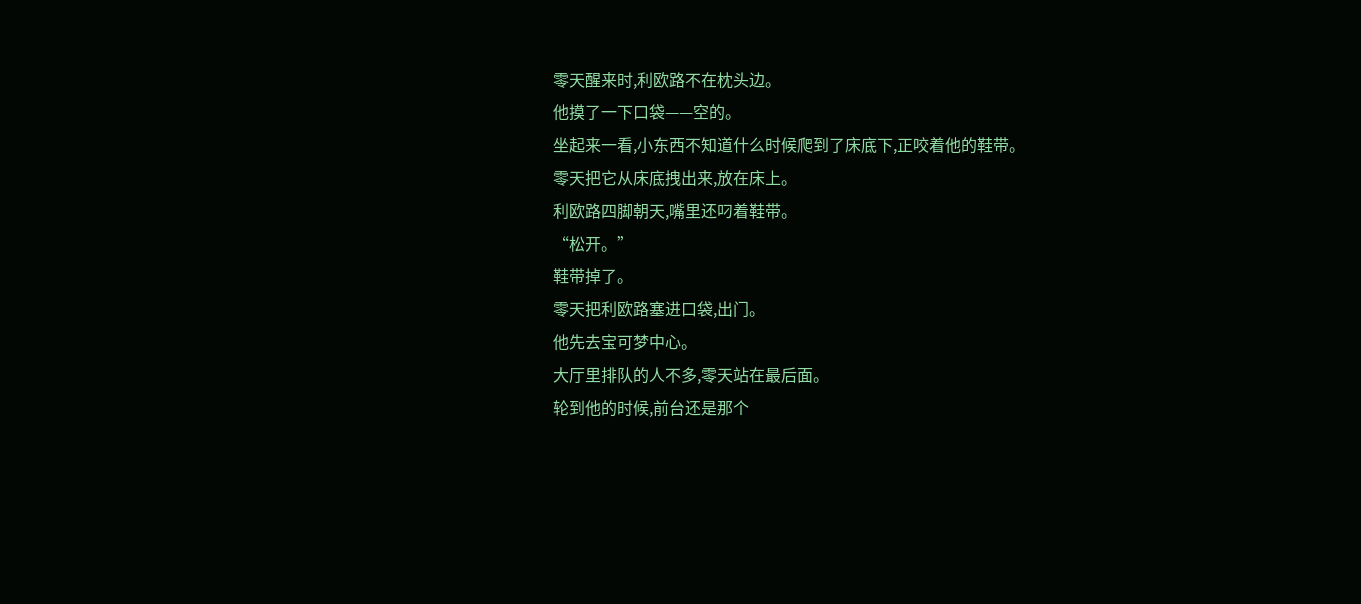零天醒来时,利欧路不在枕头边。
他摸了一下口袋——空的。
坐起来一看,小东西不知道什么时候爬到了床底下,正咬着他的鞋带。
零天把它从床底拽出来,放在床上。
利欧路四脚朝天,嘴里还叼着鞋带。
“松开。”
鞋带掉了。
零天把利欧路塞进口袋,出门。
他先去宝可梦中心。
大厅里排队的人不多,零天站在最后面。
轮到他的时候,前台还是那个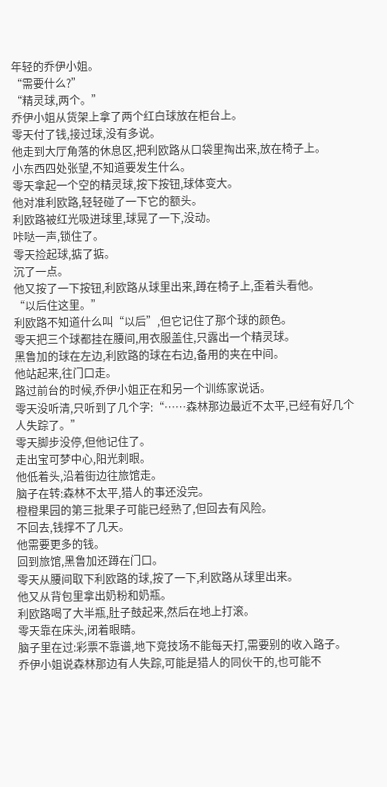年轻的乔伊小姐。
“需要什么?”
“精灵球,两个。”
乔伊小姐从货架上拿了两个红白球放在柜台上。
零天付了钱,接过球,没有多说。
他走到大厅角落的休息区,把利欧路从口袋里掏出来,放在椅子上。
小东西四处张望,不知道要发生什么。
零天拿起一个空的精灵球,按下按钮,球体变大。
他对准利欧路,轻轻碰了一下它的额头。
利欧路被红光吸进球里,球晃了一下,没动。
咔哒一声,锁住了。
零天捡起球,掂了掂。
沉了一点。
他又按了一下按钮,利欧路从球里出来,蹲在椅子上,歪着头看他。
“以后住这里。”
利欧路不知道什么叫“以后”,但它记住了那个球的颜色。
零天把三个球都挂在腰间,用衣服盖住,只露出一个精灵球。
黑鲁加的球在左边,利欧路的球在右边,备用的夹在中间。
他站起来,往门口走。
路过前台的时候,乔伊小姐正在和另一个训练家说话。
零天没听清,只听到了几个字:“……森林那边最近不太平,已经有好几个人失踪了。”
零天脚步没停,但他记住了。
走出宝可梦中心,阳光刺眼。
他低着头,沿着街边往旅馆走。
脑子在转:森林不太平,猎人的事还没完。
橙橙果园的第三批果子可能已经熟了,但回去有风险。
不回去,钱撑不了几天。
他需要更多的钱。
回到旅馆,黑鲁加还蹲在门口。
零天从腰间取下利欧路的球,按了一下,利欧路从球里出来。
他又从背包里拿出奶粉和奶瓶。
利欧路喝了大半瓶,肚子鼓起来,然后在地上打滚。
零天靠在床头,闭着眼睛。
脑子里在过:彩票不靠谱,地下竞技场不能每天打,需要别的收入路子。
乔伊小姐说森林那边有人失踪,可能是猎人的同伙干的,也可能不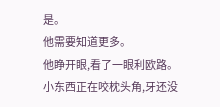是。
他需要知道更多。
他睁开眼,看了一眼利欧路。
小东西正在咬枕头角,牙还没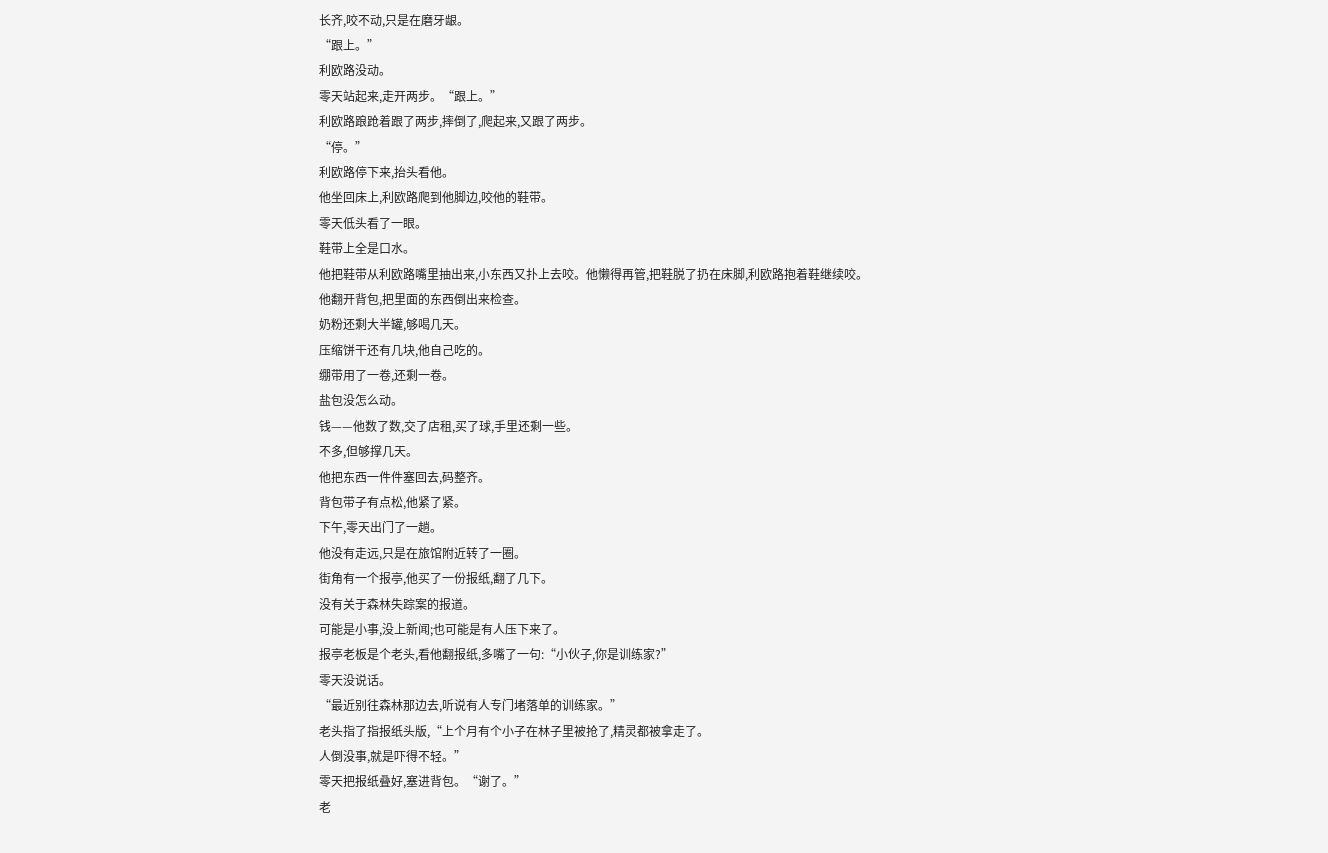长齐,咬不动,只是在磨牙龈。
“跟上。”
利欧路没动。
零天站起来,走开两步。“跟上。”
利欧路踉跄着跟了两步,摔倒了,爬起来,又跟了两步。
“停。”
利欧路停下来,抬头看他。
他坐回床上,利欧路爬到他脚边,咬他的鞋带。
零天低头看了一眼。
鞋带上全是口水。
他把鞋带从利欧路嘴里抽出来,小东西又扑上去咬。他懒得再管,把鞋脱了扔在床脚,利欧路抱着鞋继续咬。
他翻开背包,把里面的东西倒出来检查。
奶粉还剩大半罐,够喝几天。
压缩饼干还有几块,他自己吃的。
绷带用了一卷,还剩一卷。
盐包没怎么动。
钱——他数了数,交了店租,买了球,手里还剩一些。
不多,但够撑几天。
他把东西一件件塞回去,码整齐。
背包带子有点松,他紧了紧。
下午,零天出门了一趟。
他没有走远,只是在旅馆附近转了一圈。
街角有一个报亭,他买了一份报纸,翻了几下。
没有关于森林失踪案的报道。
可能是小事,没上新闻;也可能是有人压下来了。
报亭老板是个老头,看他翻报纸,多嘴了一句:“小伙子,你是训练家?”
零天没说话。
“最近别往森林那边去,听说有人专门堵落单的训练家。”
老头指了指报纸头版,“上个月有个小子在林子里被抢了,精灵都被拿走了。
人倒没事,就是吓得不轻。”
零天把报纸叠好,塞进背包。“谢了。”
老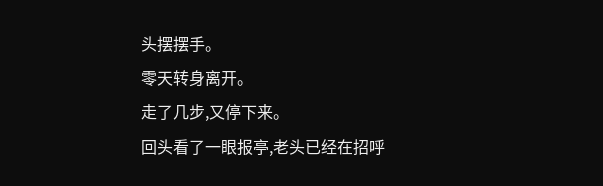头摆摆手。
零天转身离开。
走了几步,又停下来。
回头看了一眼报亭,老头已经在招呼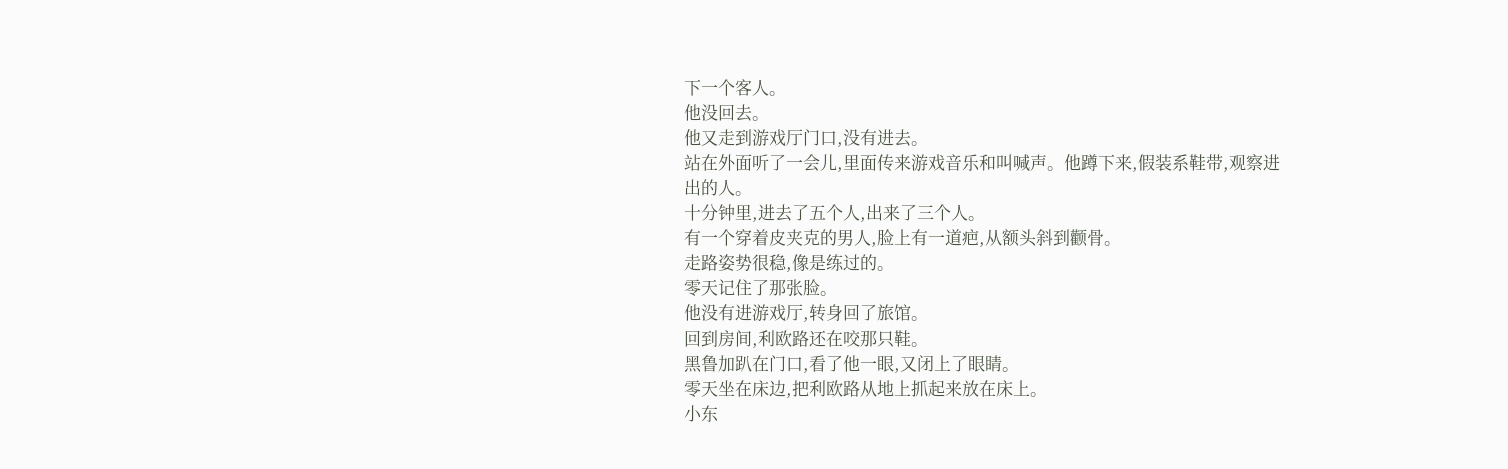下一个客人。
他没回去。
他又走到游戏厅门口,没有进去。
站在外面听了一会儿,里面传来游戏音乐和叫喊声。他蹲下来,假装系鞋带,观察进出的人。
十分钟里,进去了五个人,出来了三个人。
有一个穿着皮夹克的男人,脸上有一道疤,从额头斜到颧骨。
走路姿势很稳,像是练过的。
零天记住了那张脸。
他没有进游戏厅,转身回了旅馆。
回到房间,利欧路还在咬那只鞋。
黑鲁加趴在门口,看了他一眼,又闭上了眼睛。
零天坐在床边,把利欧路从地上抓起来放在床上。
小东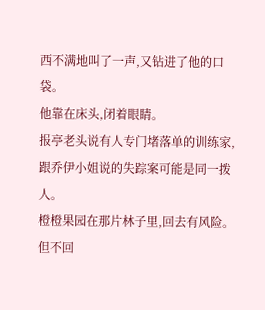西不满地叫了一声,又钻进了他的口袋。
他靠在床头,闭着眼睛。
报亭老头说有人专门堵落单的训练家,跟乔伊小姐说的失踪案可能是同一拨人。
橙橙果园在那片林子里,回去有风险。
但不回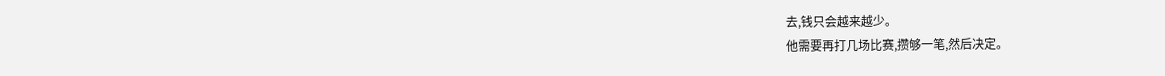去,钱只会越来越少。
他需要再打几场比赛,攒够一笔,然后决定。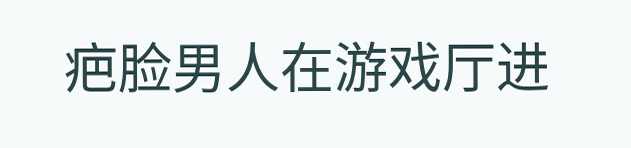疤脸男人在游戏厅进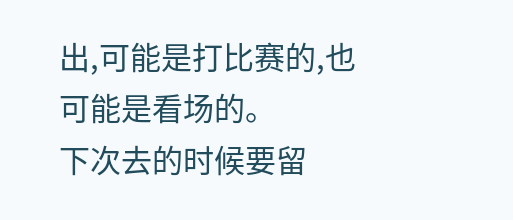出,可能是打比赛的,也可能是看场的。
下次去的时候要留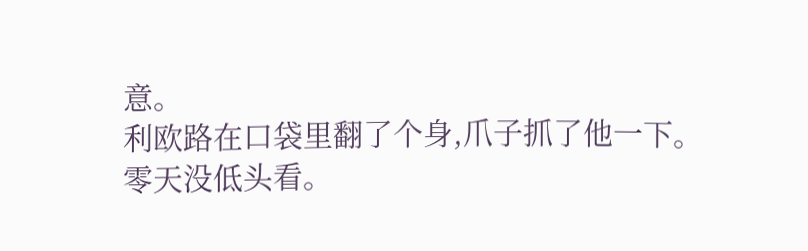意。
利欧路在口袋里翻了个身,爪子抓了他一下。
零天没低头看。